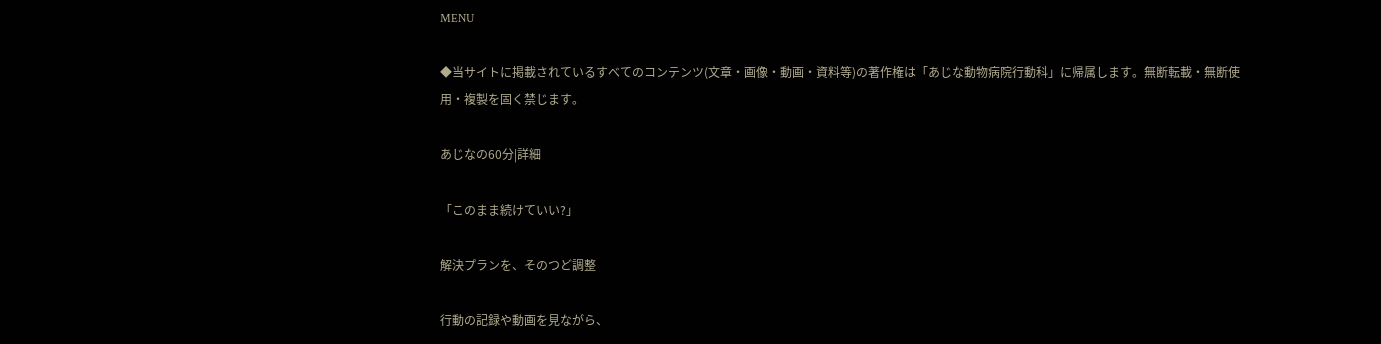MENU

◆当サイトに掲載されているすべてのコンテンツ(文章・画像・動画・資料等)の著作権は「あじな動物病院行動科」に帰属します。無断転載・無断使用・複製を固く禁じます。

あじなの60分|詳細

「このまま続けていい?」

解決プランを、そのつど調整

行動の記録や動画を見ながら、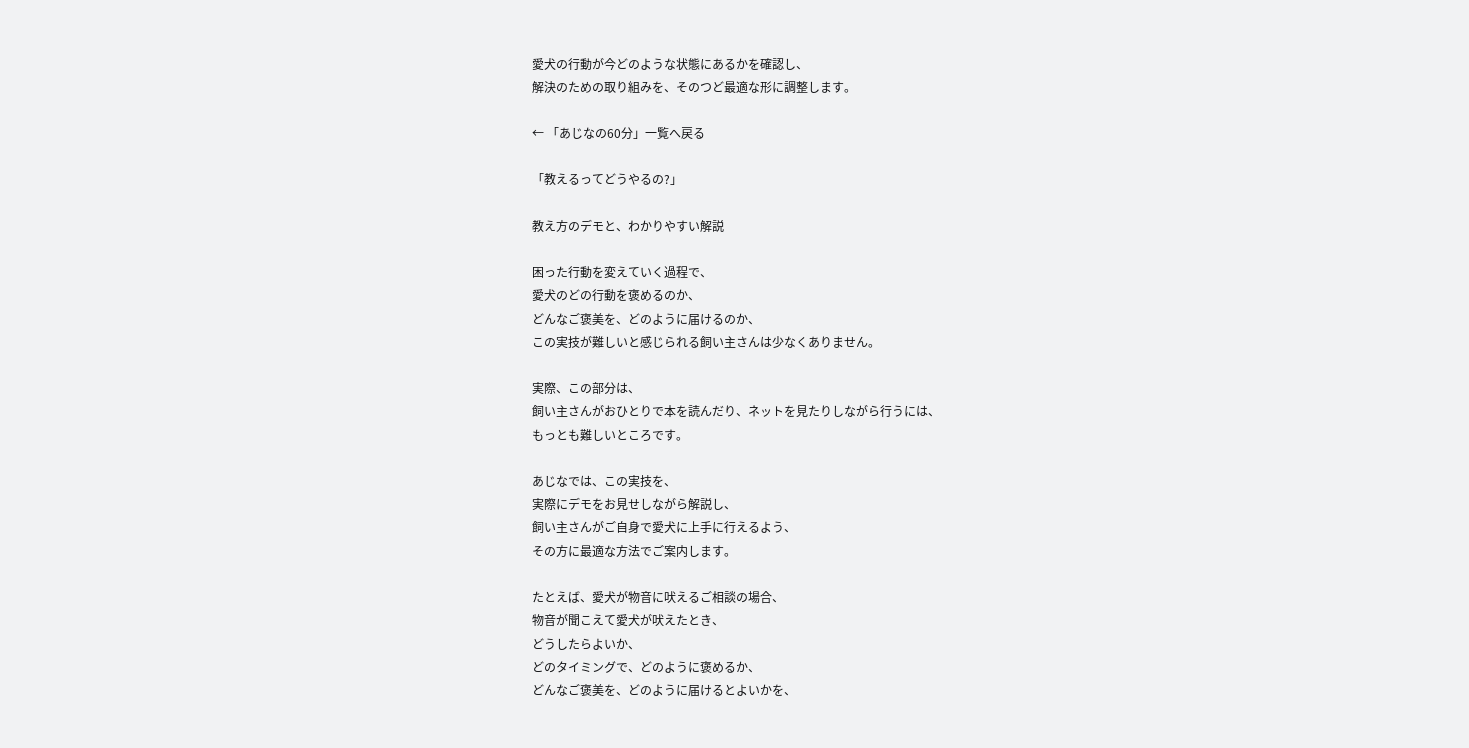愛犬の行動が今どのような状態にあるかを確認し、
解決のための取り組みを、そのつど最適な形に調整します。

← 「あじなの60分」一覧へ戻る

「教えるってどうやるの?」

教え方のデモと、わかりやすい解説

困った行動を変えていく過程で、
愛犬のどの行動を褒めるのか、
どんなご褒美を、どのように届けるのか、
この実技が難しいと感じられる飼い主さんは少なくありません。

実際、この部分は、
飼い主さんがおひとりで本を読んだり、ネットを見たりしながら行うには、
もっとも難しいところです。

あじなでは、この実技を、
実際にデモをお見せしながら解説し、
飼い主さんがご自身で愛犬に上手に行えるよう、
その方に最適な方法でご案内します。

たとえば、愛犬が物音に吠えるご相談の場合、
物音が聞こえて愛犬が吠えたとき、
どうしたらよいか、
どのタイミングで、どのように褒めるか、
どんなご褒美を、どのように届けるとよいかを、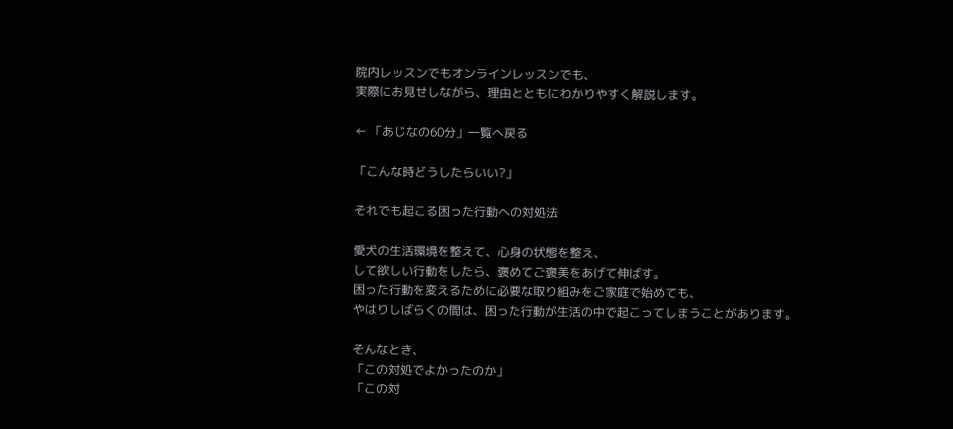院内レッスンでもオンラインレッスンでも、
実際にお見せしながら、理由とともにわかりやすく解説します。

← 「あじなの60分」一覧へ戻る

「こんな時どうしたらいい?」

それでも起こる困った行動への対処法

愛犬の生活環境を整えて、心身の状態を整え、
して欲しい行動をしたら、褒めてご褒美をあげて伸ばす。
困った行動を変えるために必要な取り組みをご家庭で始めても、
やはりしばらくの間は、困った行動が生活の中で起こってしまうことがあります。

そんなとき、
「この対処でよかったのか」
「この対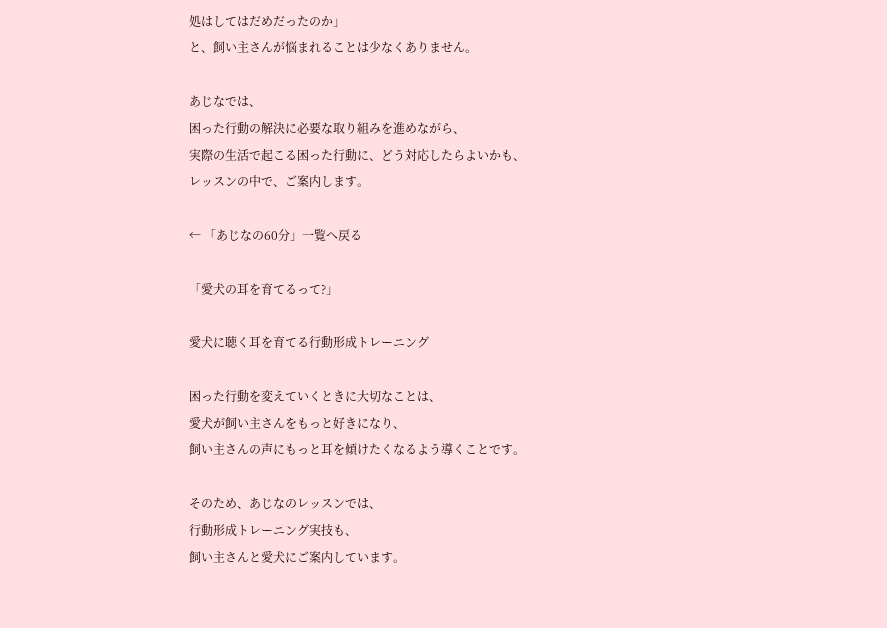処はしてはだめだったのか」
と、飼い主さんが悩まれることは少なくありません。

あじなでは、
困った行動の解決に必要な取り組みを進めながら、
実際の生活で起こる困った行動に、どう対応したらよいかも、
レッスンの中で、ご案内します。

← 「あじなの60分」一覧へ戻る

「愛犬の耳を育てるって?」

愛犬に聴く耳を育てる行動形成トレーニング

困った行動を変えていくときに大切なことは、
愛犬が飼い主さんをもっと好きになり、
飼い主さんの声にもっと耳を傾けたくなるよう導くことです。

そのため、あじなのレッスンでは、
行動形成トレーニング実技も、
飼い主さんと愛犬にご案内しています。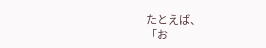たとえば、
「お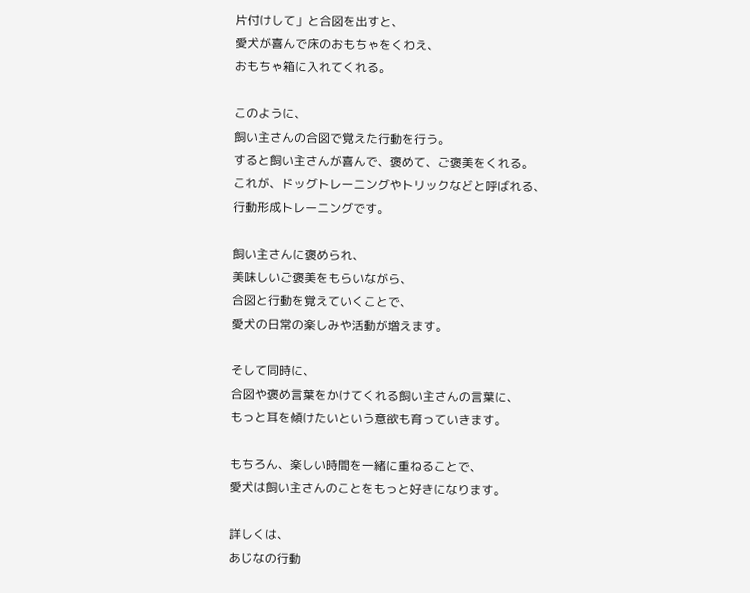片付けして」と合図を出すと、
愛犬が喜んで床のおもちゃをくわえ、
おもちゃ箱に入れてくれる。

このように、
飼い主さんの合図で覚えた行動を行う。
すると飼い主さんが喜んで、褒めて、ご褒美をくれる。
これが、ドッグトレーニングやトリックなどと呼ばれる、
行動形成トレーニングです。

飼い主さんに褒められ、
美味しいご褒美をもらいながら、
合図と行動を覚えていくことで、
愛犬の日常の楽しみや活動が増えます。

そして同時に、
合図や褒め言葉をかけてくれる飼い主さんの言葉に、
もっと耳を傾けたいという意欲も育っていきます。

もちろん、楽しい時間を一緒に重ねることで、
愛犬は飼い主さんのことをもっと好きになります。

詳しくは、
あじなの行動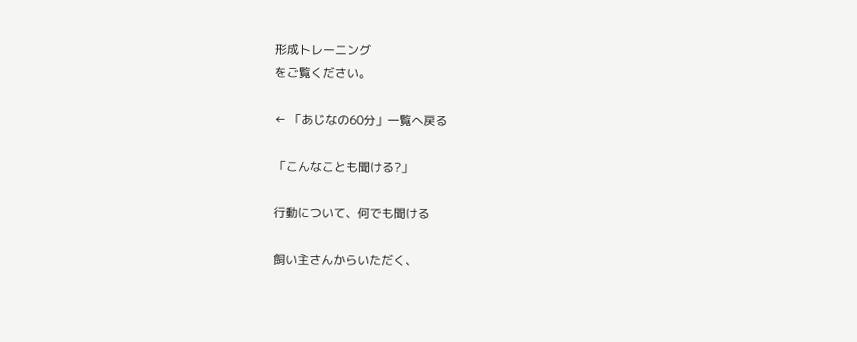形成トレーニング
をご覧ください。

← 「あじなの60分」一覧へ戻る

「こんなことも聞ける?」

行動について、何でも聞ける

飼い主さんからいただく、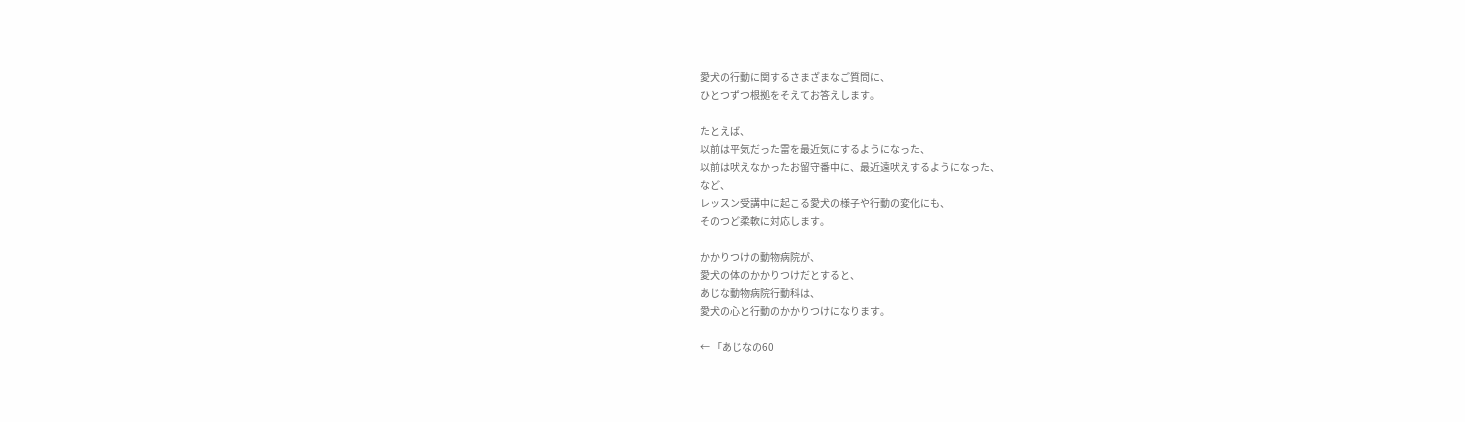愛犬の行動に関するさまざまなご質問に、
ひとつずつ根拠をそえてお答えします。

たとえば、
以前は平気だった雷を最近気にするようになった、
以前は吠えなかったお留守番中に、最近遠吠えするようになった、
など、
レッスン受講中に起こる愛犬の様子や行動の変化にも、
そのつど柔軟に対応します。

かかりつけの動物病院が、
愛犬の体のかかりつけだとすると、
あじな動物病院行動科は、
愛犬の心と行動のかかりつけになります。

← 「あじなの60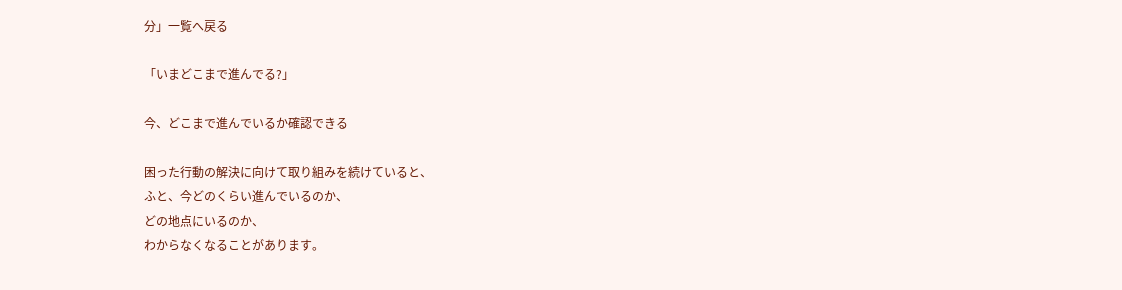分」一覧へ戻る

「いまどこまで進んでる?」

今、どこまで進んでいるか確認できる

困った行動の解決に向けて取り組みを続けていると、
ふと、今どのくらい進んでいるのか、
どの地点にいるのか、
わからなくなることがあります。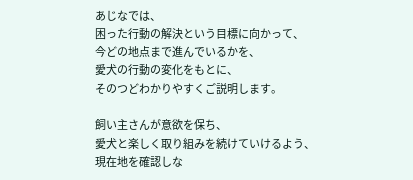あじなでは、
困った行動の解決という目標に向かって、
今どの地点まで進んでいるかを、
愛犬の行動の変化をもとに、
そのつどわかりやすくご説明します。

飼い主さんが意欲を保ち、
愛犬と楽しく取り組みを続けていけるよう、
現在地を確認しな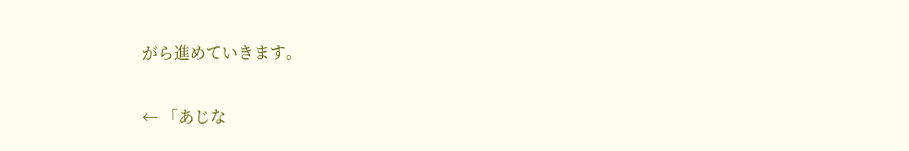がら進めていきます。

← 「あじな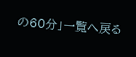の60分」一覧へ戻る